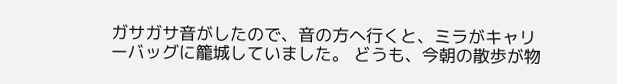ガサガサ音がしたので、音の方へ行くと、ミラがキャリーバッグに籠城していました。 どうも、今朝の散歩が物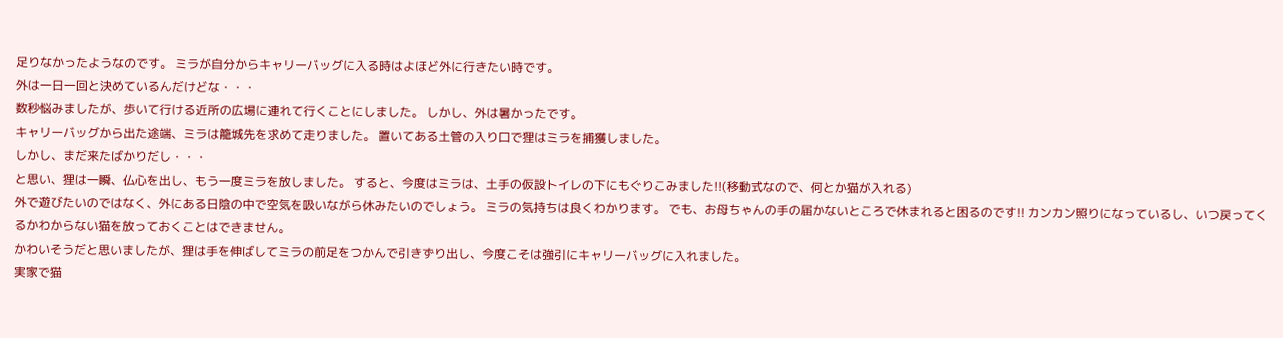足りなかったようなのです。 ミラが自分からキャリーバッグに入る時はよほど外に行きたい時です。
外は一日一回と決めているんだけどな・・・
数秒悩みましたが、歩いて行ける近所の広場に連れて行くことにしました。 しかし、外は暑かったです。
キャリーバッグから出た途端、ミラは籠城先を求めて走りました。 置いてある土管の入り口で狸はミラを捕獲しました。
しかし、まだ来たばかりだし・・・
と思い、狸は一瞬、仏心を出し、もう一度ミラを放しました。 すると、今度はミラは、土手の仮設トイレの下にもぐりこみました!!(移動式なので、何とか猫が入れる)
外で遊びたいのではなく、外にある日陰の中で空気を吸いながら休みたいのでしょう。 ミラの気持ちは良くわかります。 でも、お母ちゃんの手の届かないところで休まれると困るのです!! カンカン照りになっているし、いつ戻ってくるかわからない猫を放っておくことはできません。
かわいそうだと思いましたが、狸は手を伸ばしてミラの前足をつかんで引きずり出し、今度こそは強引にキャリーバッグに入れました。
実家で猫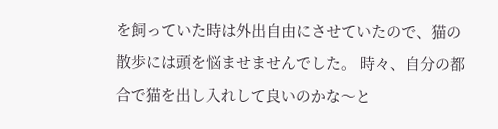を飼っていた時は外出自由にさせていたので、猫の散歩には頭を悩ませませんでした。 時々、自分の都合で猫を出し入れして良いのかな〜と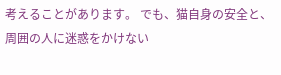考えることがあります。 でも、猫自身の安全と、周囲の人に迷惑をかけない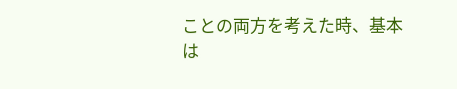ことの両方を考えた時、基本は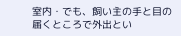室内・でも、飼い主の手と目の届くところで外出とい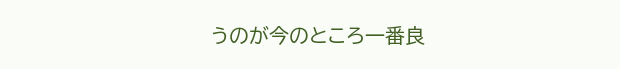うのが今のところ一番良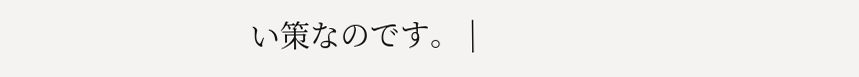い策なのです。 |